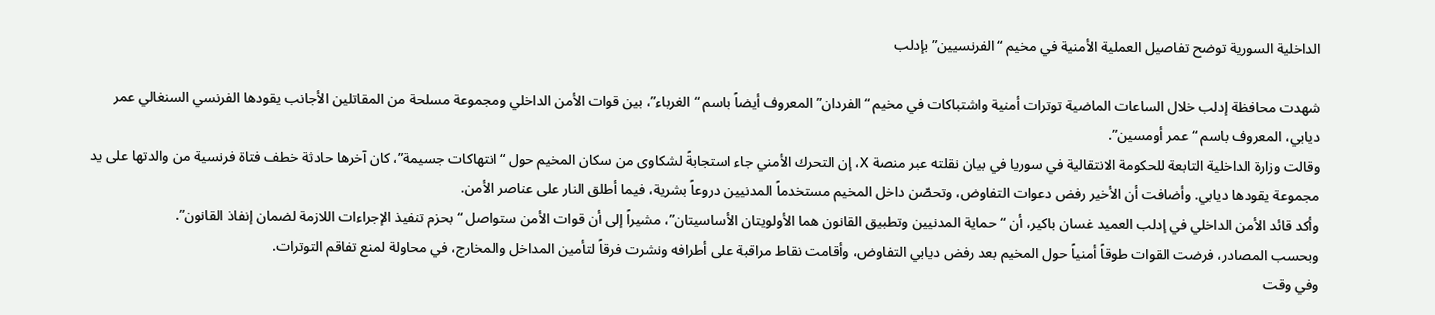الداخلية السورية توضح تفاصيل العملية الأمنية في مخيم “الفرنسيين” بإدلب

شهدت محافظة إدلب خلال الساعات الماضية توترات أمنية واشتباكات في مخيم “الفردان” المعروف أيضاً باسم “الغرباء”، بين قوات الأمن الداخلي ومجموعة مسلحة من المقاتلين الأجانب يقودها الفرنسي السنغالي عمر ديابي، المعروف باسم “عمر أومسين”.
وقالت وزارة الداخلية التابعة للحكومة الانتقالية في سوريا في بيان نقلته عبر منصة X، إن التحرك الأمني جاء استجابةً لشكاوى من سكان المخيم حول “انتهاكات جسيمة”، كان آخرها حادثة خطف فتاة فرنسية من والدتها على يد مجموعة يقودها ديابي. وأضافت أن الأخير رفض دعوات التفاوض، وتحصّن داخل المخيم مستخدماً المدنيين دروعاً بشرية، فيما أطلق النار على عناصر الأمن.
وأكد قائد الأمن الداخلي في إدلب العميد غسان باكير، أن “حماية المدنيين وتطبيق القانون هما الأولويتان الأساسيتان”، مشيراً إلى أن قوات الأمن ستواصل “بحزم تنفيذ الإجراءات اللازمة لضمان إنفاذ القانون”.
وبحسب المصادر، فرضت القوات طوقاً أمنياً حول المخيم بعد رفض ديابي التفاوض، وأقامت نقاط مراقبة على أطرافه ونشرت فرقاً لتأمين المداخل والمخارج، في محاولة لمنع تفاقم التوترات.
وفي وقت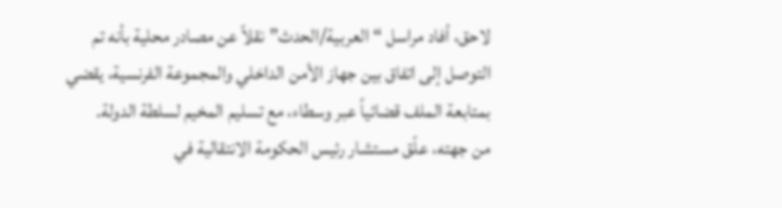لاحق، أفاد مراسل “العربية/الحدث” نقلاً عن مصادر محلية بأنه تم التوصل إلى اتفاق بين جهاز الأمن الداخلي والمجموعة الفرنسية، يقضي بمتابعة الملف قضائياً عبر وسطاء، مع تسليم المخيم لسلطة الدولة.
من جهته، علّق مستشار رئيس الحكومة الانتقالية في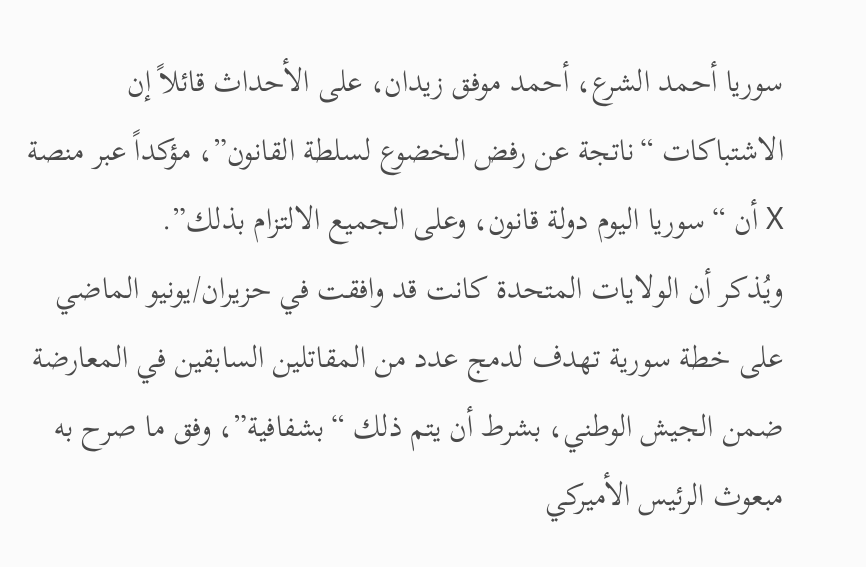سوريا أحمد الشرع، أحمد موفق زيدان، على الأحداث قائلاً إن الاشتباكات “ناتجة عن رفض الخضوع لسلطة القانون”، مؤكداً عبر منصة X أن “سوريا اليوم دولة قانون، وعلى الجميع الالتزام بذلك”.
ويُذكر أن الولايات المتحدة كانت قد وافقت في حزيران/يونيو الماضي على خطة سورية تهدف لدمج عدد من المقاتلين السابقين في المعارضة ضمن الجيش الوطني، بشرط أن يتم ذلك “بشفافية”، وفق ما صرح به مبعوث الرئيس الأميركي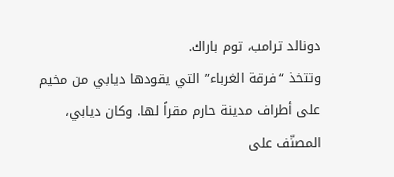دونالد ترامب، توم باراك.
وتتخذ “فرقة الغرباء” التي يقودها ديابي من مخيم على أطراف مدينة حارم مقراً لها. وكان ديابي، المصنّف على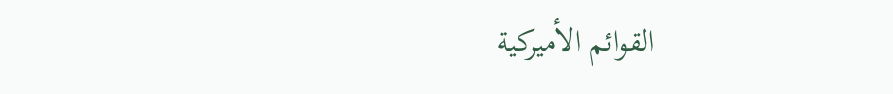القوائم الأميركية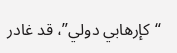“كإرهابي دولي”، قد غادر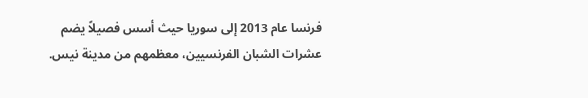فرنسا عام 2013 إلى سوريا حيث أسس فصيلاً يضم عشرات الشبان الفرنسيين، معظمهم من مدينة نيس.